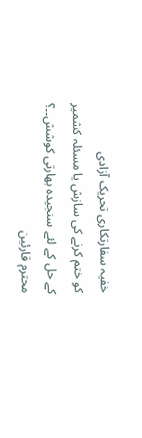خفیہ سفارتکاری تحریک آزادی
کو ختم کرنے کی سازش یا مسئلہ کشمیر کے حل کے لئے سنجیدہ بھارتی کوشش۔۔؟ محترم قارئین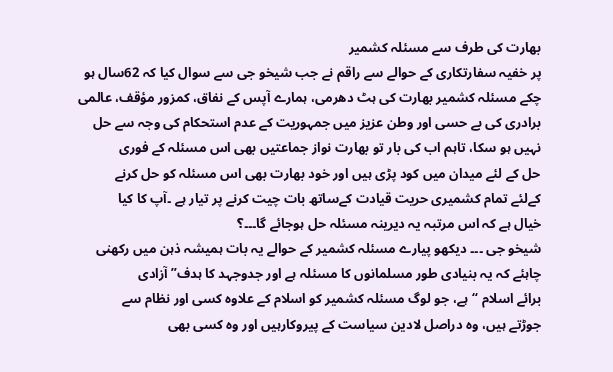بھارت کی طرف سے مسئلہ کشمیر
پر خفیہ سفارتکاری کے حوالے سے راقم نے جب شیخو جی سے سوال کیا کہ 62سال ہو
چکے مسئلہ کشمیر بھارت کی ہٹ دھرمی، ہمارے آپس کے نفاق، کمزور مؤقف، عالمی
برادری کی بے حسی اور وطن عزیز میں جمہوریت کے عدم استحکام کی وجہ سے حل
نہیں ہو سکا، تاہم اب کی بار تو بھارت نواز جماعتیں بھی اس مسئلہ کے فوری
حل کے لئے میدان میں کود پڑی ہیں اور خود بھارت بھی اس مسئلہ کو حل کرنے
کےلئے تمام کشمیری حریت قیادت کےساتھ بات چیت کرنے پر تیار ہے ۔آپ کا کیا
خیال ہے کہ اس مرتبہ یہ دیرینہ مسئلہ حل ہوجائے گا۔۔۔؟
شیخو جی ۔۔۔ دیکھو پیارے مسئلہ کشمیر کے حوالے یہ بات ہمیشہ ذہن میں رکھنی
چاہئے کہ یہ بنیادی طور مسلمانوں کا مسئلہ ہے اور جدوجہد کا ہدف” آزادی
برائے اسلام “ہے، جو لوگ مسئلہ کشمیر کو اسلام کے علاوہ کسی اور نظام سے
جوڑتے ہیں، وہ دراصل لادین سیاست کے پیروکارہیں اور وہ کسی بھی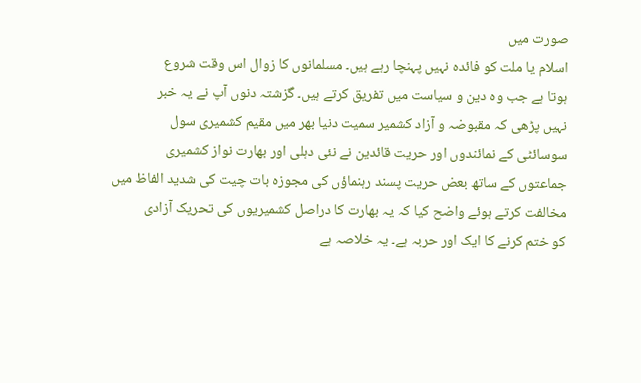صورت میں
اسلام یا ملت کو فائدہ نہیں پہنچا رہے ہیں۔ مسلمانوں کا زوال اس وقت شروع
ہوتا ہے جب وہ دین و سیاست میں تفریق کرتے ہیں۔ گزشتہ دنوں آپ نے یہ خبر
نہیں پڑھی کہ مقبوضہ و آزاد کشمیر سمیت دنیا بھر میں مقیم کشمیری سول
سوسائٹی کے نمائندوں اور حریت قائدین نے نئی دہلی اور بھارت نواز کشمیری
جماعتوں کے ساتھ بعض حریت پسند رہنماؤں کی مجوزہ بات چیت کی شدید الفاظ میں
مخالفت کرتے ہوئے واضح کیا کہ یہ بھارت کا دراصل کشمیریوں کی تحریک آزادی
کو ختم کرنے کا ایک اور حربہ ہے۔ یہ خلاصہ ہے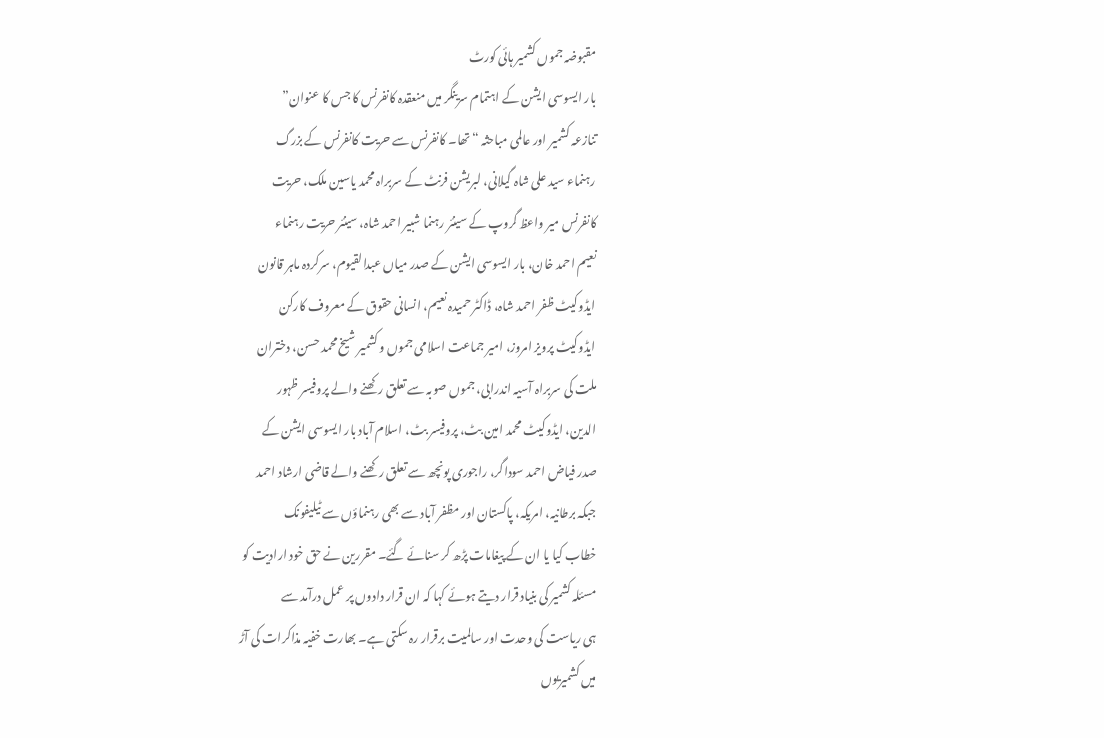مقبوضہ جموں کشمیر ہائی کورٹ
بار ایسوسی ایشن کے اہتمام سرینگر میں منعقدہ کانفرنس کا جس کا عنوان”
تنازعہ کشمیر اور عالمی مباحثہ “ تھا۔ کانفرنس سے حریت کانفرنس کے بزرگ
رہنماء سید علی شاہ گیلانی، لبریشن فرنٹ کے سربراہ محمد یاسین ملک، حریت
کانفرنس میر واعظ گروپ کے سینئر رہنما شبیر احمد شاہ، سینئر حریت رہنماء
نعیم احمد خان، بار ایسوسی ایشن کے صدر میاں عبدالقیوم، سرکردہ ماہر قانون
ایڈوکیٹ ظفر احمد شاہ، ڈاکٹر حمیدہ نعیم، انسانی حقوق کے معروف کارکن
ایڈوکیٹ پرویز امروز، امیر جماعت اسلامی جموں و کشمیر شیخ محمد حسن، دختران
ملت کی سربراہ آسیہ اندرابی، جموں صوبہ سے تعلق رکھنے والے پروفیسر ظہور
الدین، ایڈوکیٹ محمد امین بٹ، پروفیسر بٹ، اسلام آباد بار ایسوسی ایشن کے
صدر فیاض احمد سوداگر، راجوری پونچھ سے تعلق رکھنے والے قاضی ارشاد احمد
جبکہ برطانیہ، امریکہ، پاکستان اور مظفر آباد سے بھی رہنماؤں سے ٹیلیفونک
خطاب کیا یا ان کے پیغامات پڑھ کر سنائے گئے۔ مقررین نے حق خود ارادیت کو
مسئلہ کشمیر کی بنیاد قرار دیتے ہوئے کہا کہ ان قرار دادوں پر عمل درآمد سے
ہی ریاست کی وحدت اور سالمیت برقرار رہ سکتی ہے۔ بھارت خفیہ مذاکرات کی آڑ
میں کشمیریوں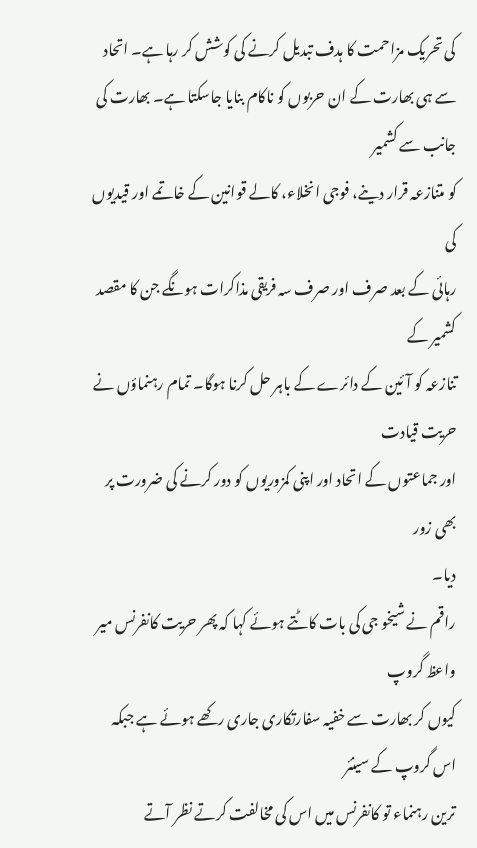کی تحریک مزاحمت کا ہدف تبدیل کرنے کی کوشش کر رہا ہے۔ اتحاد
سے ہی بھارت کے ان حربوں کو ناکام بنایا جاسکتا ہے۔ بھارت کی جانب سے کشمیر
کو متنازعہ قرار دینے، فوجی انخلاء، کالے قوانین کے خاتمے اور قیدیوں کی
رہائی کے بعد صرف اور صرف سہ فریقی مذاکرات ہونگے جن کا مقصد کشمیر کے
تنازعہ کو آئین کے دائرے کے باہر حل کرنا ہوگا۔ تمام رہنماؤں نے حریت قیادت
اور جماعتوں کے اتحاد اور اپنی کمزوریوں کو دور کرنے کی ضرورت پر بھی زور
دیا۔
راقم نے شیخو جی کی بات کاٹتے ہوئے کہا کہ پھر حریت کانفرنس میر واعظ گروپ
کیوں کر بھارت سے خفیہ سفارتکاری جاری رکھے ہوئے ہے جبکہ اس گروپ کے سینئر
ترین رہنماء تو کانفرنس میں اس کی مخالفت کرتے نظر آتے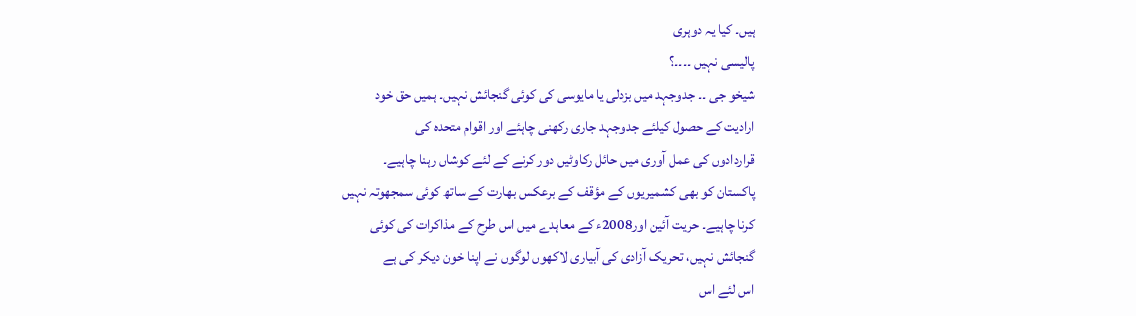ہیں۔ کیا یہ دوہری
پالیسی نہیں ۔۔۔۔؟
شیخو جی ۔۔ جدوجہد میں بزدلی یا مایوسی کی کوئی گنجائش نہیں۔ ہمیں حق خود
ارادیت کے حصول کیلئے جدوجہد جاری رکھنی چاہئے اور اقوام متحدہ کی
قراردادوں کی عمل آوری میں حائل رکاوٹیں دور کرنے کے لئے کوشاں رہنا چاہیے۔
پاکستان کو بھی کشمیریوں کے مؤقف کے برعکس بھارت کے ساتھ کوئی سمجھوتہ نہیں
کرنا چاہیے۔ حریت آئین اور2008ء کے معاہدے میں اس طرح کے مذاکرات کی کوئی
گنجائش نہیں، تحریک آزادی کی آبیاری لاکھوں لوگوں نے اپنا خون دیکر کی ہے
اس لئے اس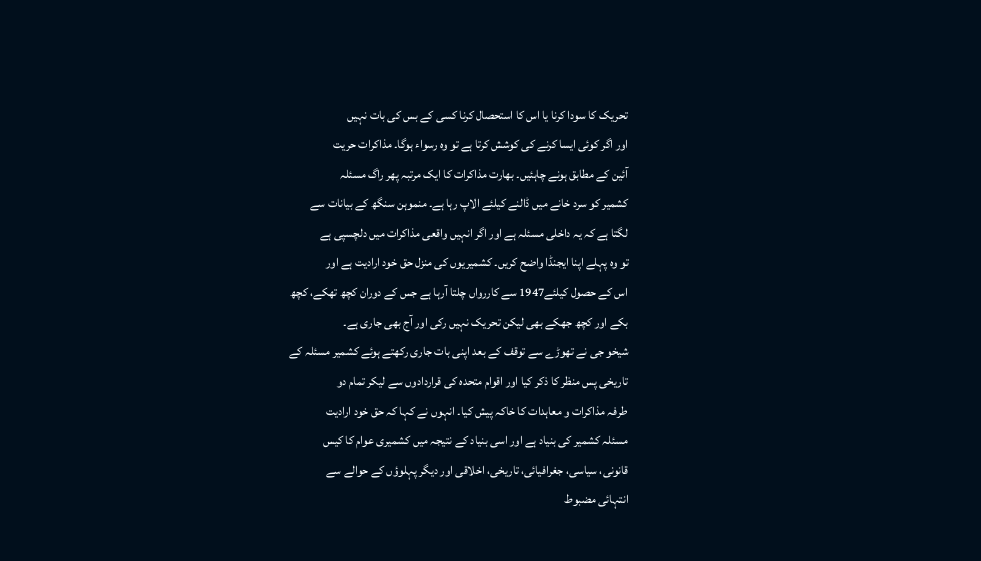تحریک کا سودا کرنا یا اس کا استحصال کرنا کسی کے بس کی بات نہیں
اور اگر کوئی ایسا کرنے کی کوشش کرتا ہے تو وہ رسواء ہوگا۔ مذاکرات حریت
آئین کے مطابق ہونے چاہئیں۔ بھارت مذاکرات کا ایک مرتبہ پھر راگ مسئلہ
کشمیر کو سرد خانے میں ڈالنے کیلئے الاپ رہا ہے۔ منموہن سنگھ کے بیانات سے
لگتا ہے کہ یہ داخلی مسئلہ ہے اور اگر انہیں واقعی مذاکرات میں دلچسپی ہے
تو وہ پہلے اپنا ایجنڈا واضح کریں۔ کشمیریوں کی منزل حق خود ارادیت ہے اور
اس کے حصول کیلئے1947 سے کاررواں چلتا آرہا ہے جس کے دوران کچھ تھکے، کچھ
بکے اور کچھ جھکے بھی لیکن تحریک نہیں رکی اور آج بھی جاری ہے۔
شیخو جی نے تھوڑے سے توقف کے بعد اپنی بات جاری رکھتے ہوئے کشمیر مسئلہ کے
تاریخی پس منظر کا ذکر کیا اور اقوام متحدہ کی قراردادوں سے لیکر تمام دو
طرفہ مذاکرات و معاہدات کا خاکہ پیش کیا۔ انہوں نے کہا کہ حق خود ارادیت
مسئلہ کشمیر کی بنیاد ہے اور اسی بنیاد کے نتیجہ میں کشمیری عوام کا کیس
قانونی، سیاسی، جغرافیائی، تاریخی، اخلاقی اور دیگر پہلوؤں کے حوالے سے
انتہائی مضبوط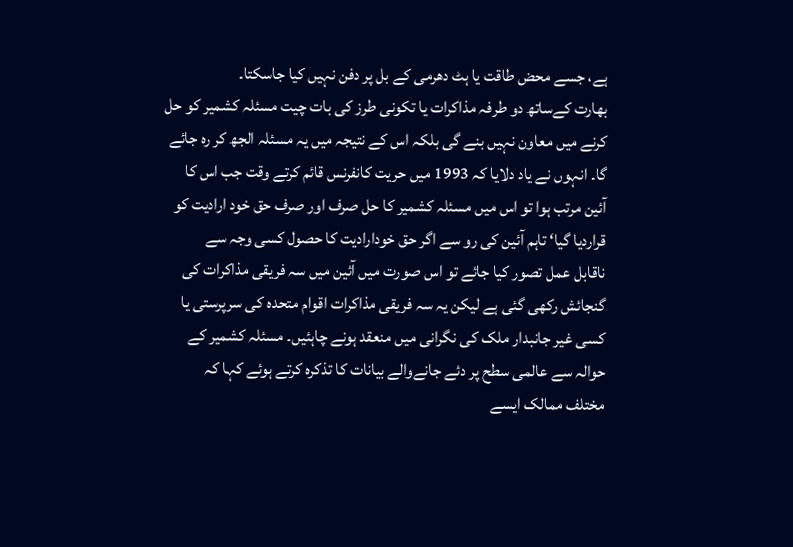ہے، جسے محض طاقت یا ہٹ دھرمی کے بل پر دفن نہیں کیا جاسکتا۔
بھارت کےساتھ دو طرفہ مذاکرات یا تکونی طرز کی بات چیت مسئلہ کشمیر کو حل
کرنے میں معاون نہیں بنے گی بلکہ اس کے نتیجہ میں یہ مسئلہ الجھ کر رہ جائے
گا۔ انہوں نے یاد دلایا کہ 1993 میں حریت کانفرنس قائم کرتے وقت جب اس کا
آئین مرتب ہوا تو اس میں مسئلہ کشمیر کا حل صرف اور صرف حق خود ارادیت کو
قراردیا گیا‘ تاہم آئین کی رو سے اگر حق خودارادیت کا حصول کسی وجہ سے
ناقابل عمل تصور کیا جائے تو اس صورت میں آئین میں سہ فریقی مذاکرات کی
گنجائش رکھی گئی ہے لیکن یہ سہ فریقی مذاکرات اقوام متحدہ کی سرپرستی یا
کسی غیر جانبدار ملک کی نگرانی میں منعقد ہونے چاہئیں۔ مسئلہ کشمیر کے
حوالہ سے عالمی سطح پر دئے جانےوالے بیانات کا تذکرہ کرتے ہوئے کہا کہ
مختلف ممالک ایسے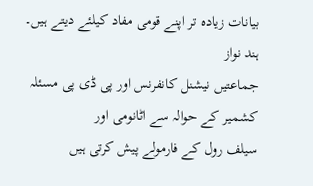بیانات زیادہ تر اپنے قومی مفاد کیلئے دیتے ہیں۔ ہند نواز
جماعتیں نیشنل کانفرنس اور پی ڈی پی مسئلہ کشمیر کے حوالہ سے اٹانومی اور
سیلف رول کے فارمولے پیش کرتی ہیں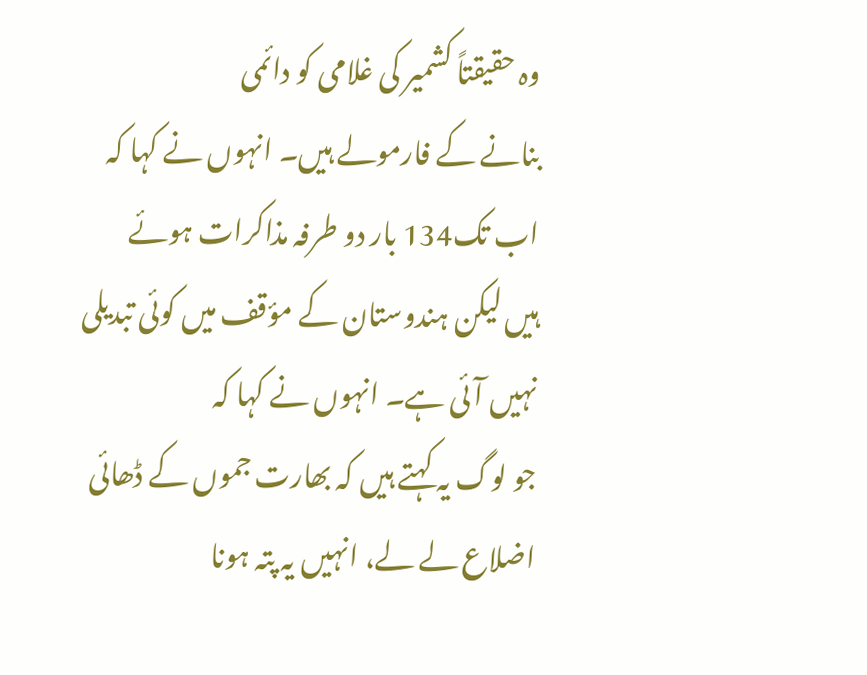وہ حقیقتاً کشمیر کی غلامی کو دائمی
بنانے کے فارمولے ہیں۔ انہوں نے کہا کہ اب تک134 بار دو طرفہ مذاکرات ہوئے
ہیں لیکن ہندوستان کے مؤقف میں کوئی تبدیلی نہیں آئی ہے۔ انہوں نے کہا کہ
جو لوگ یہ کہتے ہیں کہ بھارت جموں کے ڈھائی اضلاع لے لے، انہیں یہ پتہ ہونا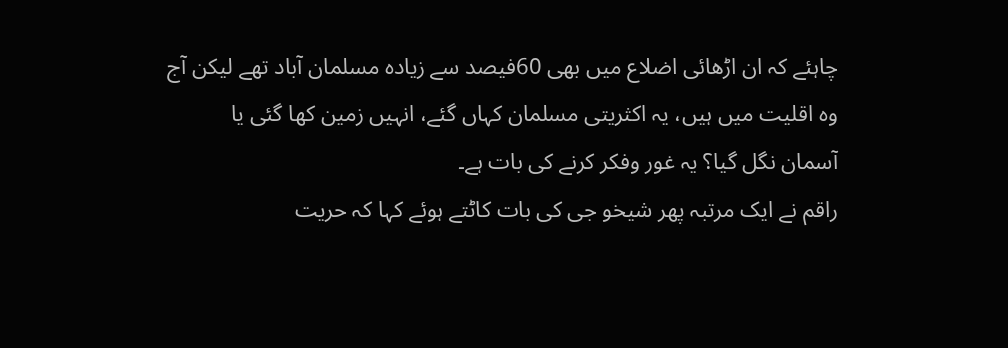چاہئے کہ ان اڑھائی اضلاع میں بھی 60فیصد سے زیادہ مسلمان آباد تھے لیکن آج
وہ اقلیت میں ہیں، یہ اکثریتی مسلمان کہاں گئے، انہیں زمین کھا گئی یا
آسمان نگل گیا؟ یہ غور وفکر کرنے کی بات ہے۔
راقم نے ایک مرتبہ پھر شیخو جی کی بات کاٹتے ہوئے کہا کہ حریت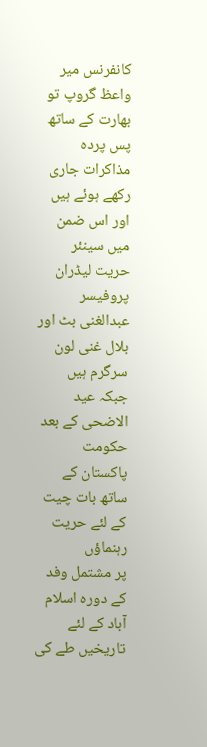کانفرنس میر
واعظ گروپ تو بھارت کے ساتھ پس پردہ مذاکرات جاری رکھے ہوئے ہیں اور اس ضمن
میں سینئر حریت لیڈران پروفیسر عبدالغنی بٹ اور بلال غنی لون سرگرم ہیں
جبکہ عید الاضحی کے بعد حکومت پاکستان کے ساتھ بات چیت کے لئے حریت رہنماؤں
پر مشتمل وفد کے دورہ اسلام آباد کے لئے تاریخیں طے کی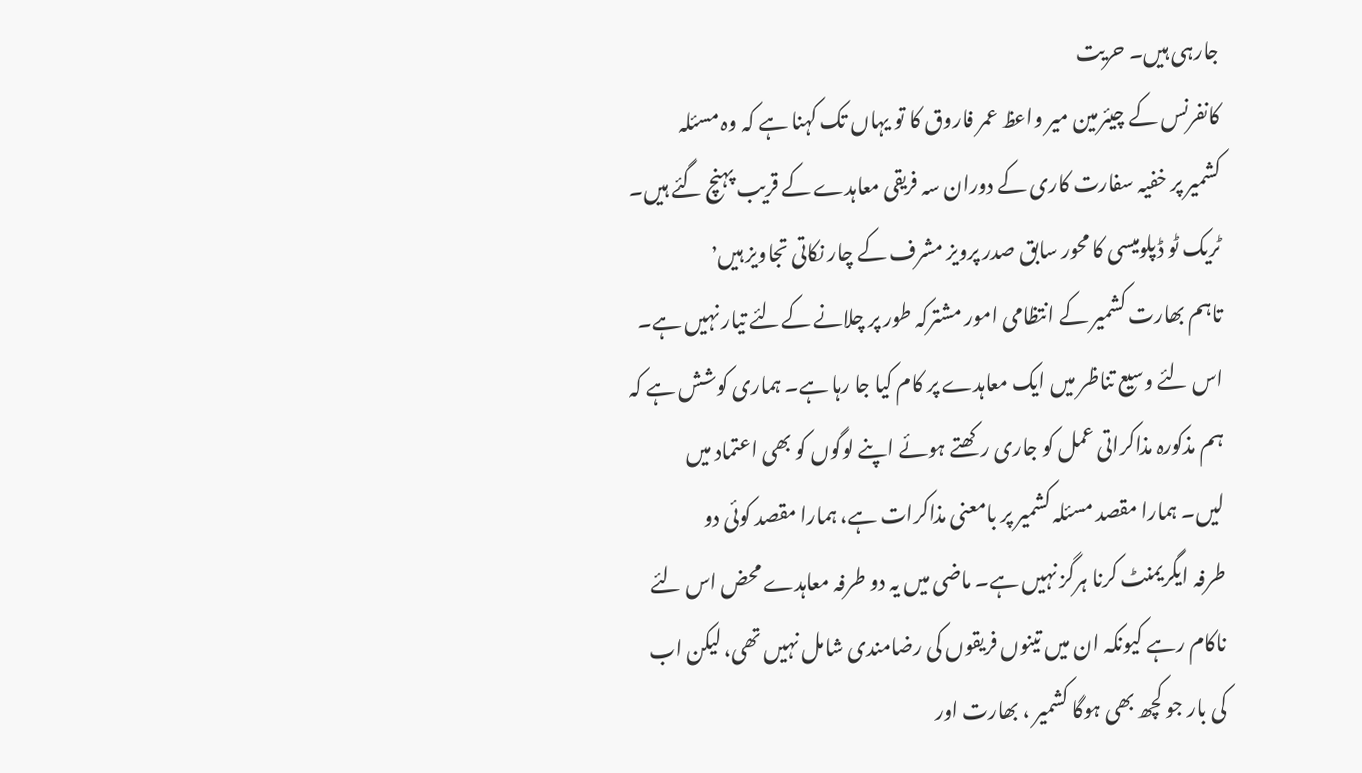جارہی ہیں۔ حریت
کانفرنس کے چیئرمین میر واعظ عمر فاروق کا تو یہاں تک کہنا ہے کہ وہ مسئلہ
کشمیر پر خفیہ سفارت کاری کے دوران سہ فریقی معاہدے کے قریب پہنچ گئے ہیں۔
ٹریک ٹو ڈپلومیسی کا محور سابق صدر پرویز مشرف کے چار نکاتی تجاویز ہیں٬
تاہم بھارت کشمیر کے انتظامی امور مشترکہ طور پر چلانے کےلئے تیار نہیں ہے۔
اس لئے وسیع تناظر میں ایک معاہدے پر کام کیا جا رہا ہے۔ ہماری کوشش ہے کہ
ہم مذکورہ مذاکراتی عمل کو جاری رکھتے ہوئے اپنے لوگوں کو بھی اعتماد میں
لیں۔ ہمارا مقصد مسئلہ کشمیر پر بامعنی مذاکرات ہے، ہمارا مقصد کوئی دو
طرفہ ایگریمنٹ کرنا ہرگز نہیں ہے۔ ماضی میں یہ دو طرفہ معاہدے محض اس لئے
ناکام رہے کیونکہ ان میں تینوں فریقوں کی رضامندی شامل نہیں تھی، لیکن اب
کی بار جو کچھ بھی ہوگا کشمیر ، بھارت اور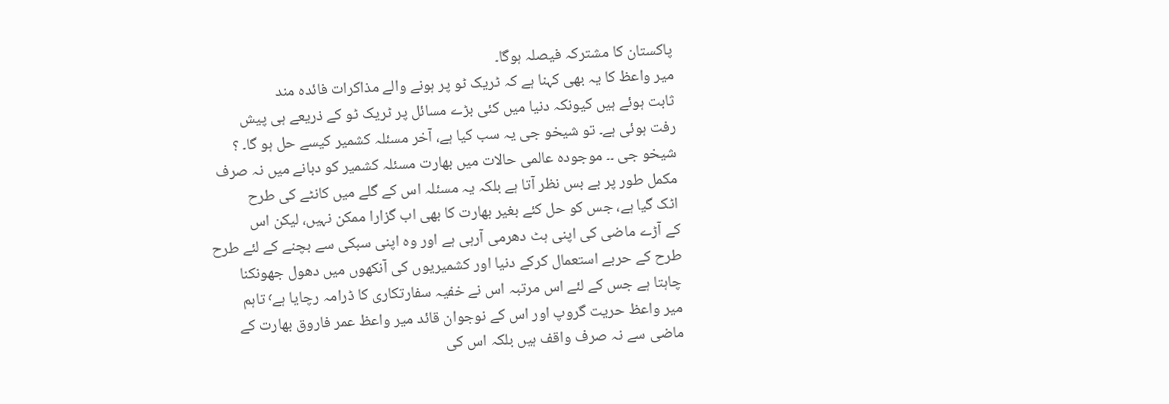پاکستان کا مشترکہ فیصلہ ہوگا۔
میر واعظ کا یہ بھی کہنا ہے کہ ٹریک ٹو پر ہونے والے مذاکرات فائدہ مند
ثابت ہوئے ہیں کیونکہ دنیا میں کئی بڑے مسائل پر ٹریک ٹو کے ذریعے ہی پیش
رفت ہوئی ہے۔ تو شیخو جی یہ سب کیا ہے، آخر مسئلہ کشمیر کیسے حل ہو گا۔ ؟
شیخو جی ۔۔ موجودہ عالمی حالات میں بھارت مسئلہ کشمیر کو دبانے میں نہ صرف
مکمل طور پر بے بس نظر آتا ہے بلکہ یہ مسئلہ اس کے گلے میں کانٹے کی طرح
اٹک گیا ہے، جس کو حل کئے بغیر بھارت کا بھی اب گزارا ممکن نہیں، لیکن اس
کے آڑے ماضی کی اپنی ہٹ دھرمی آرہی ہے اور وہ اپنی سبکی سے بچنے کے لئے طرح
طرح کے حربے استعمال کرکے دنیا اور کشمیریوں کی آنکھوں میں دھول جھونکنا
چاہتا ہے جس کے لئے اس مرتبہ اس نے خفیہ سفارتکاری کا ڈرامہ رچایا ہے٬ تاہم
میر واعظ حریت گروپ اور اس کے نوجوان قائد میر واعظ عمر فاروق بھارت کے
ماضی سے نہ صرف واقف ہیں بلکہ اس کی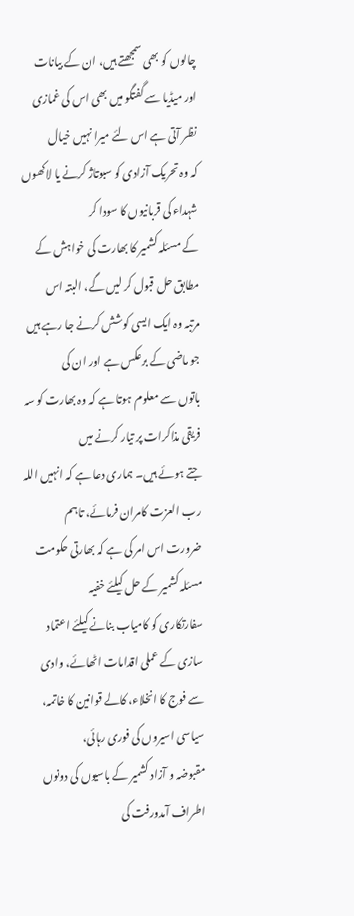چالوں کو بھی سمجھتے ہیں، ان کے بیانات
اور میڈیا سے گفتگو میں بھی اس کی غمازی نظر آتی ہے اس لئے میرا نہیں خیال
کہ وہ تحریک آزادی کو سبوتاژ کرنے یا لاکھوں شہداء کی قربانیوں کا سودا کر
کے مسئلہ کشمیر کا بھارت کی خواہش کے مطابق حل قبول کر لیں گے، البتہ اس
مرتبہ وہ ایک ایسی کوشش کرنے جا رہے ہیں جو ماضی کے برعکس ہے اور ان کی
باتوں سے معلوم ہوتا ہے کہ وہ بھارت کو سہ فریقی مذاکرات پر تیار کرنے میں
جتے ہوئے ہیں۔ ہماری دعا ہے کہ انہیں اللہ رب العزت کامران فرمائے، تاہم
ضرورت اس امر کی ہے کہ بھارتی حکومت مسئلہ کشمیر کے حل کیلئے خفیہ
سفارتکاری کو کامیاب بنانے کیلئے اعتماد سازی کے عملی اقدامات اٹھائے، وادی
سے فوج کا انخلاء، کالے قوانین کا خاتمہ، سیاسی اسیروں کی فوری رہائی،
مقبوضہ و آزاد کشمیر کے باسیوں کی دونوں اطراف آمدورفت کی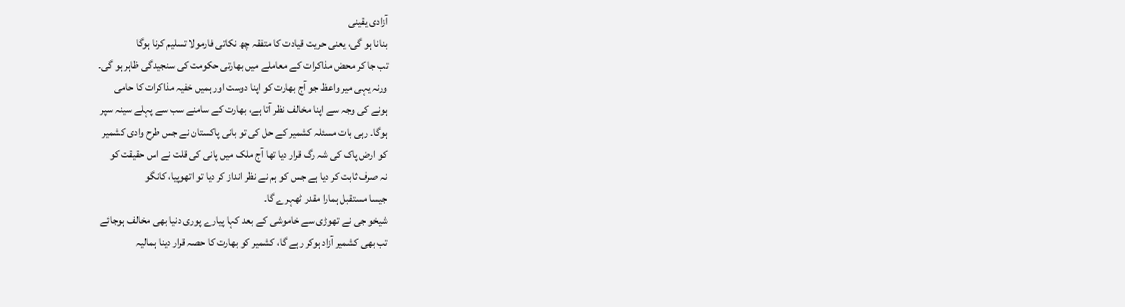آزادی یقینی
بنانا ہو گی، یعنی حریت قیادت کا متفقہ چھ نکاتی فارمولا تسلیم کرنا ہوگا
تب جا کر محض مذاکرات کے معاملے میں بھارتی حکومت کی سنجیدگی ظاہر ہو گی۔
ورنہ یہی میر واعظ جو آج بھارت کو اپنا دوست اور ہمیں خفیہ مذاکرات کا حامی
ہونے کی وجہ سے اپنا مخالف نظر آتا ہے، بھارت کے سامنے سب سے پہلے سینہ سپر
ہوگا۔ رہی بات مسئلہ کشمیر کے حل کی تو بانی پاکستان نے جس طرح وادی کشمیر
کو ارض پاک کی شہ رگ قرار دیا تھا آج ملک میں پانی کی قلت نے اس حقیقت کو
نہ صرف ثابت کر دیا ہے جس کو ہم نے نظر انداز کر دیا تو اتھوپیا، کانگو
جیسا مستقبل ہمارا مقدر ٹھہرے گا۔
شیخو جی نے تھوڑی سے خاموشی کے بعد کہا پیارے پوری دنیا بھی مخالف ہوجائے
تب بھی کشمیر آزاد ہوکر رہے گا، کشمیر کو بھارت کا حصہ قرار دینا ہمالیہ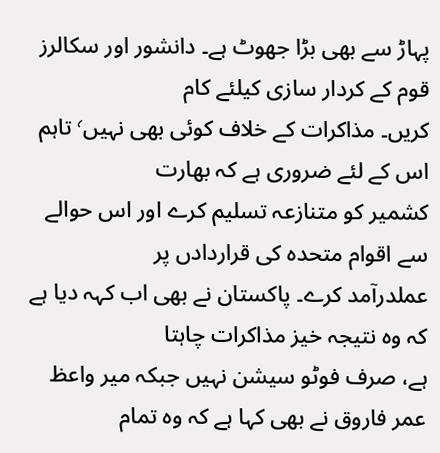پہاڑ سے بھی بڑا جھوٹ ہے۔ دانشور اور سکالرز قوم کے کردار سازی کیلئے کام
کریں۔ مذاکرات کے خلاف کوئی بھی نہیں٬ تاہم اس کے لئے ضروری ہے کہ بھارت
کشمیر کو متنازعہ تسلیم کرے اور اس حوالے سے اقوام متحدہ کی قراردادں پر
عملدرآمد کرے۔ پاکستان نے بھی اب کہہ دیا ہے کہ وہ نتیجہ خیز مذاکرات چاہتا
ہے، صرف فوٹو سیشن نہیں جبکہ میر واعظ عمر فاروق نے بھی کہا ہے کہ وہ تمام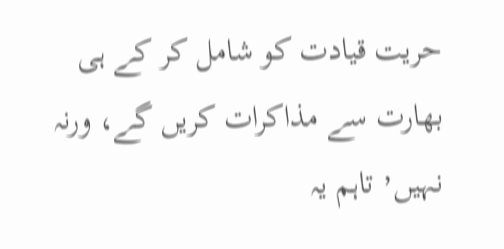حریت قیادت کو شامل کر کے ہی بھارت سے مذاکرات کریں گے، ورنہ نہیں٬ تاہم یہ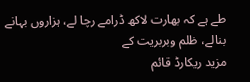طے ہے کہ بھارت لاکھ ڈرامے رچا لے، ہزاروں بہانے بنالے، ظلم وبربریت کے
مزید ریکارڈ قائم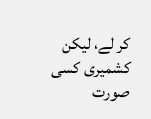کر لے، لیکن کشمیری کسی صورت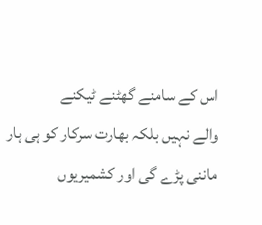اس کے سامنے گھٹنے ٹیکنے
والے نہیں بلکہ بھارت سرکار کو ہی ہار ماننی پڑے گی اور کشمیریوں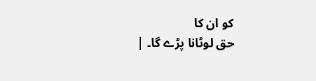کو ان کا
حق لوٹانا پڑے گا۔ |